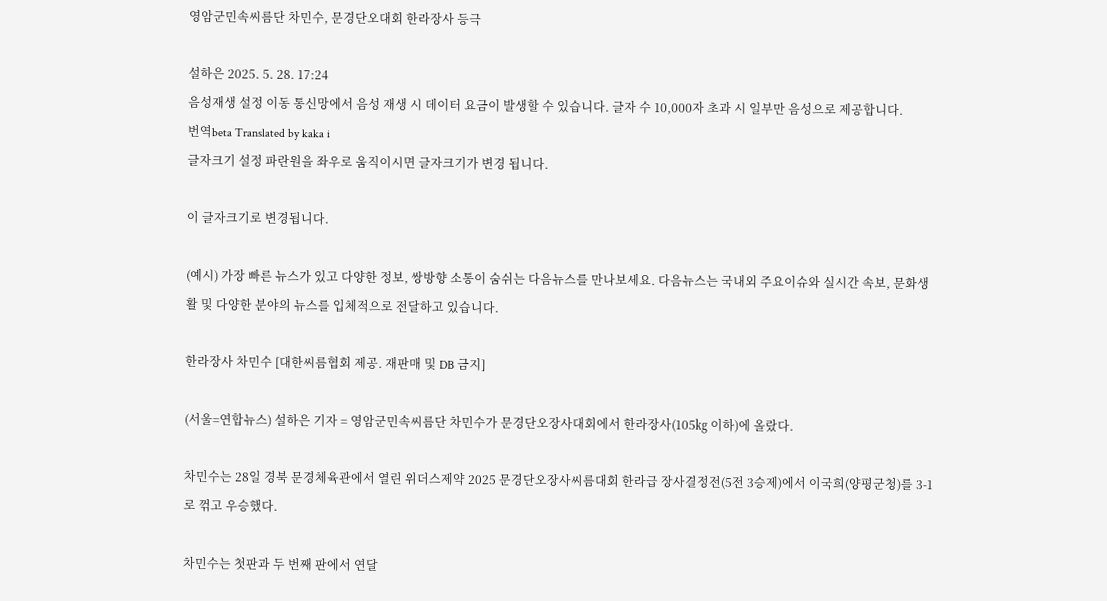영암군민속씨름단 차민수, 문경단오대회 한라장사 등극

설하은 2025. 5. 28. 17:24
음성재생 설정 이동 통신망에서 음성 재생 시 데이터 요금이 발생할 수 있습니다. 글자 수 10,000자 초과 시 일부만 음성으로 제공합니다.
번역beta Translated by kaka i
글자크기 설정 파란원을 좌우로 움직이시면 글자크기가 변경 됩니다.

이 글자크기로 변경됩니다.

(예시) 가장 빠른 뉴스가 있고 다양한 정보, 쌍방향 소통이 숨쉬는 다음뉴스를 만나보세요. 다음뉴스는 국내외 주요이슈와 실시간 속보, 문화생활 및 다양한 분야의 뉴스를 입체적으로 전달하고 있습니다.

한라장사 차민수 [대한씨름협회 제공. 재판매 및 DB 금지]

(서울=연합뉴스) 설하은 기자 = 영암군민속씨름단 차민수가 문경단오장사대회에서 한라장사(105㎏ 이하)에 올랐다.

차민수는 28일 경북 문경체육관에서 열린 위더스제약 2025 문경단오장사씨름대회 한라급 장사결정전(5전 3승제)에서 이국희(양평군청)를 3-1로 꺾고 우승했다.

차민수는 첫판과 두 번째 판에서 연달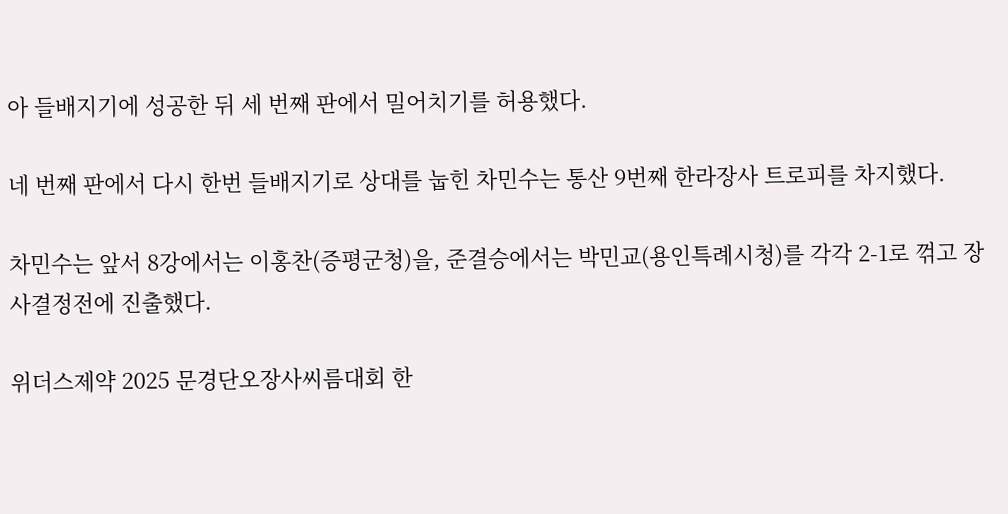아 들배지기에 성공한 뒤 세 번째 판에서 밀어치기를 허용했다.

네 번째 판에서 다시 한번 들배지기로 상대를 눕힌 차민수는 통산 9번째 한라장사 트로피를 차지했다.

차민수는 앞서 8강에서는 이홍찬(증평군청)을, 준결승에서는 박민교(용인특례시청)를 각각 2-1로 꺾고 장사결정전에 진출했다.

위더스제약 2025 문경단오장사씨름대회 한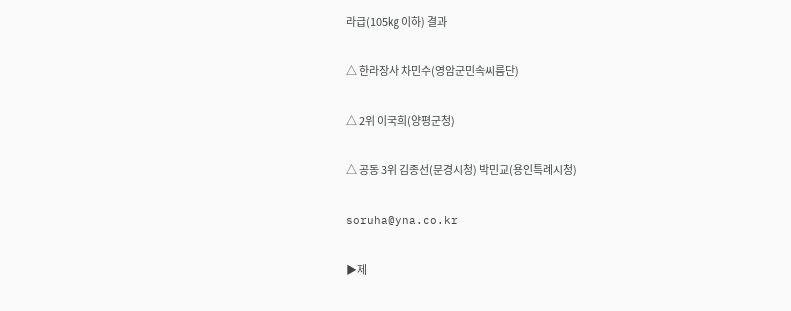라급(105㎏ 이하) 결과

△ 한라장사 차민수(영암군민속씨름단)

△ 2위 이국희(양평군청)

△ 공동 3위 김종선(문경시청) 박민교(용인특례시청)

soruha@yna.co.kr

▶제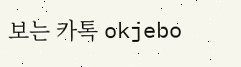보는 카톡 okjebo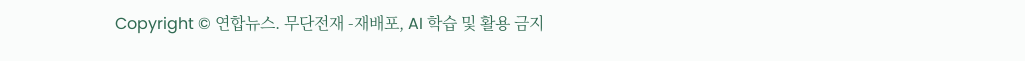Copyright © 연합뉴스. 무단전재 -재배포, AI 학습 및 활용 금지